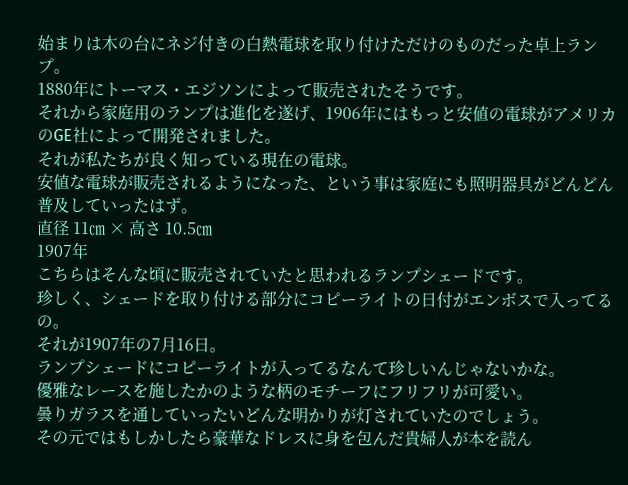始まりは木の台にネジ付きの白熱電球を取り付けただけのものだった卓上ランプ。
1880年にトーマス・エジソンによって販売されたそうです。
それから家庭用のランプは進化を遂げ、1906年にはもっと安値の電球がアメリカのGE社によって開発されました。
それが私たちが良く知っている現在の電球。
安値な電球が販売されるようになった、という事は家庭にも照明器具がどんどん普及していったはず。
直径 11㎝ × 高さ 10.5㎝
1907年
こちらはそんな頃に販売されていたと思われるランプシェードです。
珍しく、シェードを取り付ける部分にコピーライトの日付がエンボスで入ってるの。
それが1907年の7月16日。
ランプシェードにコピーライトが入ってるなんて珍しいんじゃないかな。
優雅なレースを施したかのような柄のモチーフにフリフリが可愛い。
曇りガラスを通していったいどんな明かりが灯されていたのでしょう。
その元ではもしかしたら豪華なドレスに身を包んだ貴婦人が本を読ん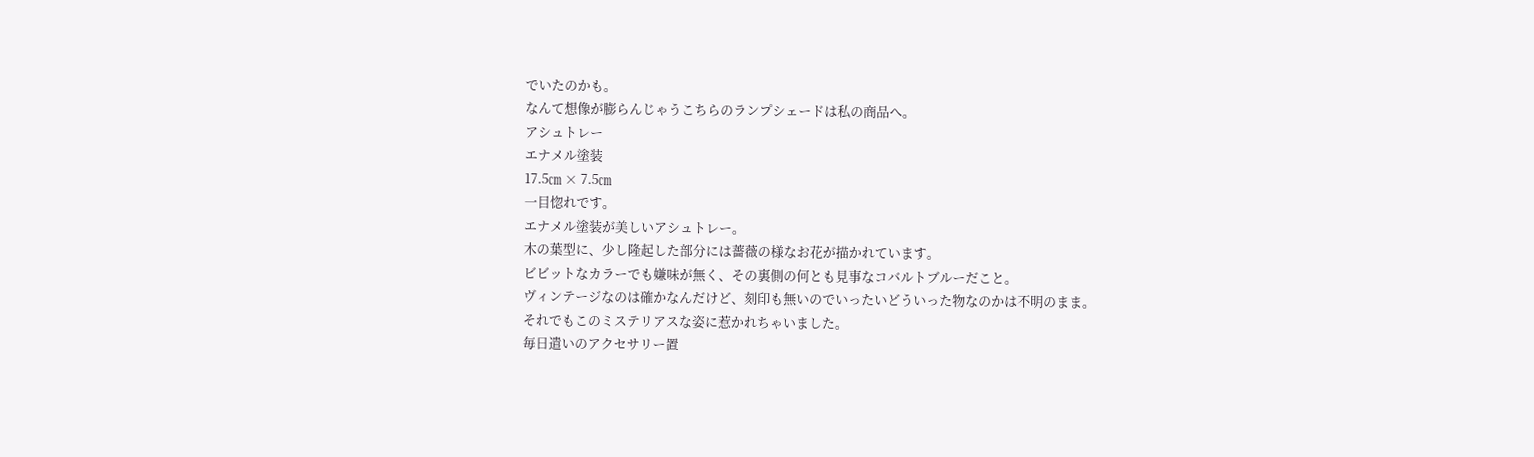でいたのかも。
なんて想像が膨らんじゃうこちらのランプシェードは私の商品へ。
アシュトレー
エナメル塗装
17.5㎝ × 7.5㎝
一目惚れです。
エナメル塗装が美しいアシュトレー。
木の葉型に、少し隆起した部分には薔薇の様なお花が描かれています。
ビビットなカラーでも嫌味が無く、その裏側の何とも見事なコバルトブルーだこと。
ヴィンテージなのは確かなんだけど、刻印も無いのでいったいどういった物なのかは不明のまま。
それでもこのミステリアスな姿に惹かれちゃいました。
毎日遣いのアクセサリー置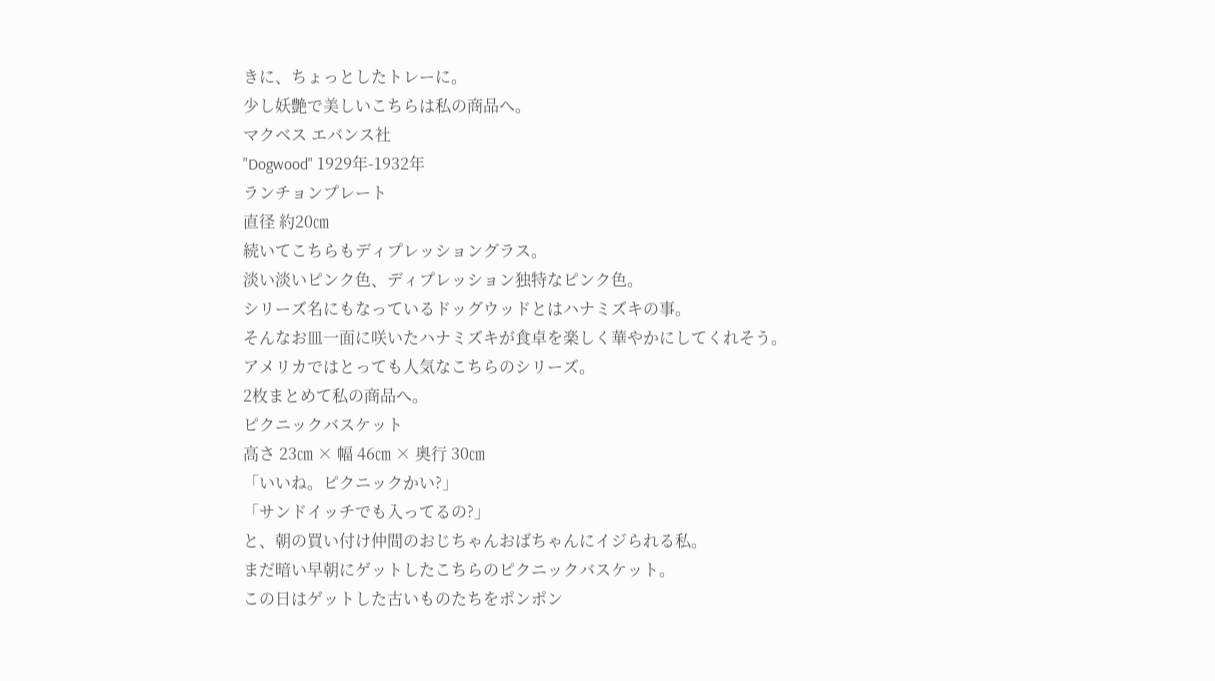きに、ちょっとしたトレーに。
少し妖艶で美しいこちらは私の商品へ。
マクベス エバンス社
"Dogwood" 1929年-1932年
ランチョンプレート
直径 約20㎝
続いてこちらもディプレッショングラス。
淡い淡いピンク色、ディプレッション独特なピンク色。
シリーズ名にもなっているドッグウッドとはハナミズキの事。
そんなお皿一面に咲いたハナミズキが食卓を楽しく華やかにしてくれそう。
アメリカではとっても人気なこちらのシリーズ。
2枚まとめて私の商品へ。
ピクニックバスケット
高さ 23㎝ × 幅 46㎝ × 奥行 30㎝
「いいね。ピクニックかい?」
「サンドイッチでも入ってるの?」
と、朝の買い付け仲間のおじちゃんおばちゃんにイジられる私。
まだ暗い早朝にゲットしたこちらのピクニックバスケット。
この日はゲットした古いものたちをポンポン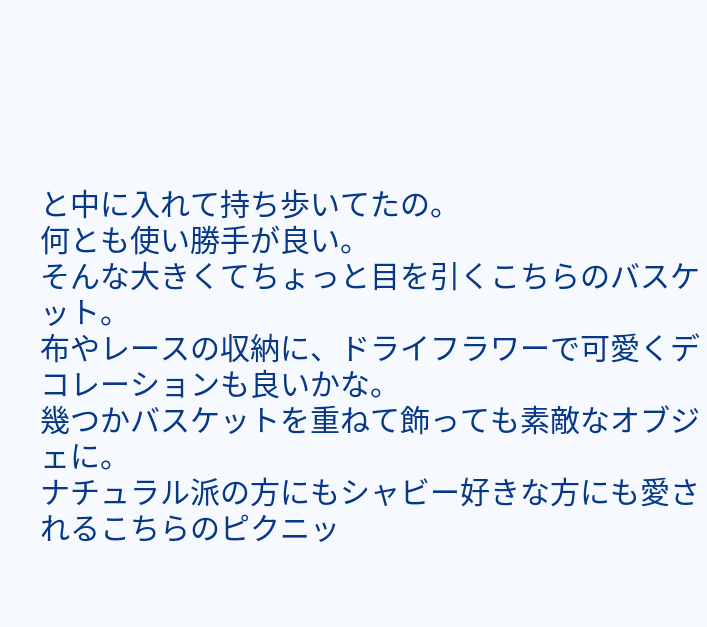と中に入れて持ち歩いてたの。
何とも使い勝手が良い。
そんな大きくてちょっと目を引くこちらのバスケット。
布やレースの収納に、ドライフラワーで可愛くデコレーションも良いかな。
幾つかバスケットを重ねて飾っても素敵なオブジェに。
ナチュラル派の方にもシャビー好きな方にも愛されるこちらのピクニッ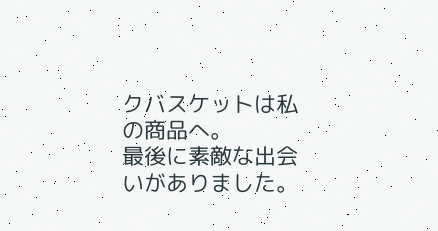クバスケットは私の商品へ。
最後に素敵な出会いがありました。